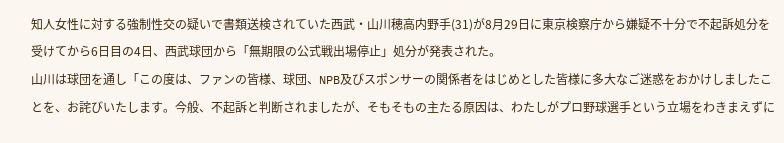知人女性に対する強制性交の疑いで書類送検されていた西武・山川穂高内野手(31)が8月29日に東京検察庁から嫌疑不十分で不起訴処分を受けてから6日目の4日、西武球団から「無期限の公式戦出場停止」処分が発表された。
山川は球団を通し「この度は、ファンの皆様、球団、NPB及びスポンサーの関係者をはじめとした皆様に多大なご迷惑をおかけしましたことを、お詫びいたします。今般、不起訴と判断されましたが、そもそもの主たる原因は、わたしがプロ野球選手という立場をわきまえずに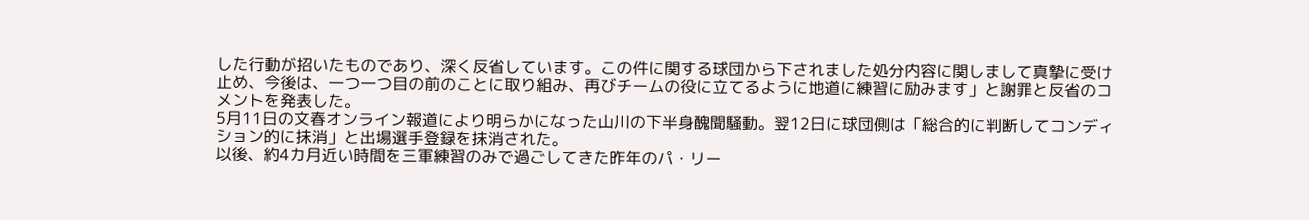した行動が招いたものであり、深く反省しています。この件に関する球団から下されました処分内容に関しまして真摯に受け止め、今後は、一つ一つ目の前のことに取り組み、再びチームの役に立てるように地道に練習に励みます」と謝罪と反省のコメントを発表した。
5月11日の文春オンライン報道により明らかになった山川の下半身醜聞騒動。翌12日に球団側は「総合的に判断してコンディション的に抹消」と出場選手登録を抹消された。
以後、約4カ月近い時間を三軍練習のみで過ごしてきた昨年のパ・リー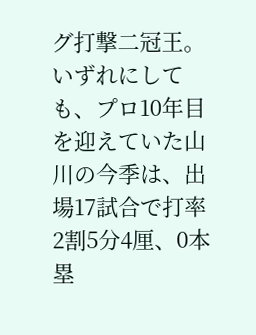グ打撃二冠王。いずれにしても、プロ10年目を迎えていた山川の今季は、出場17試合で打率2割5分4厘、0本塁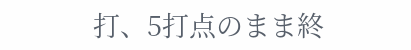打、5打点のまま終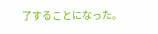了することになった。